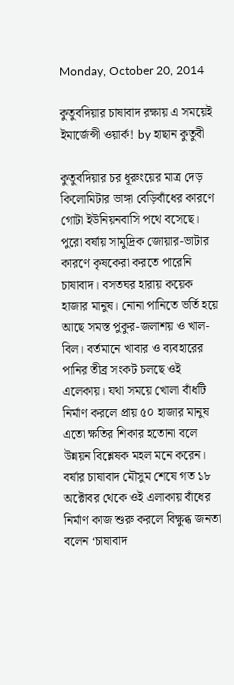Monday, October 20, 2014

কুতুবদিয়ার চাষাবাদ রক্ষায় এ সময়েই ইমার্জেন্সী ওয়ার্ক! by হাছান কুতুবী

কুতুবদিয়ার চর ধূরুংয়ের মাত্র দেড় কিলোমিটার ভাঙ্গা বেড়িবাঁধের কারণে গোটা ইউনিয়নবাসি পথে বসেছে। পুরো বর্ষায় সামুদ্রিক জোয়ার-ভাটার কারণে কৃষকেরা করতে পারেনি চাষাবাদ। বসতঘর হারায় কয়েক হাজার মানুষ। নোনা পানিতে ভর্তি হয়ে আছে সমস্ত পুকুর-জলাশয় ও খাল-বিল। বর্তমানে খাবার ও ব্যবহারের পানির তীব্র সংকট চলছে ওই এলেকায়। যথা সময়ে খোলা বাঁধটি নির্মাণ করলে প্রায় ৫০ হাজার মানুষ এতো ক্ষতির শিকার হতোনা বলে উন্নয়ন বিশ্লেষক মহল মনে করেন। বর্ষার চাষাবাদ মৌসুম শেষে গত ১৮ অক্টোবর থেকে ওই এলাকায় বাঁধের নির্মাণ কাজ শুরু করলে বিক্ষুব্ধ জনতা বলেন ‘চাষাবাদ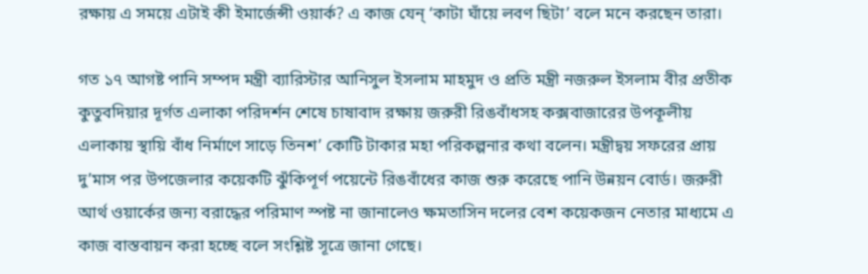রক্ষায় এ সময়ে এটাই কী ইমার্জেন্সী ওয়ার্ক? এ কাজ যেন্ ‘কাটা ঘাঁয়ে লবণ ছিটা’ বলে মনে করছেন তারা।

গত ১৭ আগষ্ট পানি সম্পদ মন্ত্রী ব্যারিস্টার আনিসুল ইসলাম মাহমুদ ও প্রতি মন্ত্রী নজরুল ইসলাম বীর প্রতীক কুতুবদিয়ার দূর্গত এলাকা পরিদর্শন শেষে চাষাবাদ রক্ষায় জরুরী রিঙবাঁধসহ কক্সবাজারের উপকূলীয় এলাকায় স্থায়ি বাঁধ নির্মাণে সাড়ে তিনশ’ কোটি টাকার মহা পরিকল্পনার কথা বলেন। মন্ত্রীদ্বয় সফরের প্রায় দু’মাস পর উপজেলার কয়েকটি ঝুঁকিপূর্ণ পয়েন্টে রিঙবাঁধের কাজ শুরু করেছে পানি উন্নয়ন বোর্ড। জরুরী আর্থ ওয়ার্কের জন্য বরাদ্ধের পরিমাণ স্পষ্ট না জানালেও ক্ষমতাসিন দলের বেশ কয়েকজন নেতার মাধ্যমে এ কাজ বাস্তবায়ন করা হচ্ছে বলে সংশ্লিষ্ট সূত্রে জানা গেছে।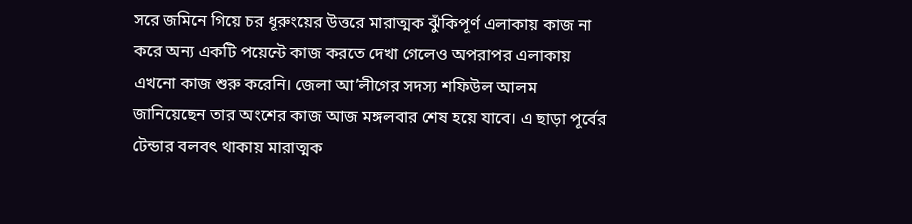সরে জমিনে গিয়ে চর ধূরুংয়ের উত্তরে মারাত্মক ঝুঁকিপূর্ণ এলাকায় কাজ না করে অন্য একটি পয়েন্টে কাজ করতে দেখা গেলেও অপরাপর এলাকায় এখনো কাজ শুরু করেনি। জেলা আ’লীগের সদস্য শফিউল আলম জানিয়েছেন তার অংশের কাজ আজ মঙ্গলবার শেষ হয়ে যাবে। এ ছাড়া পূর্বের টেন্ডার বলবৎ থাকায় মারাত্মক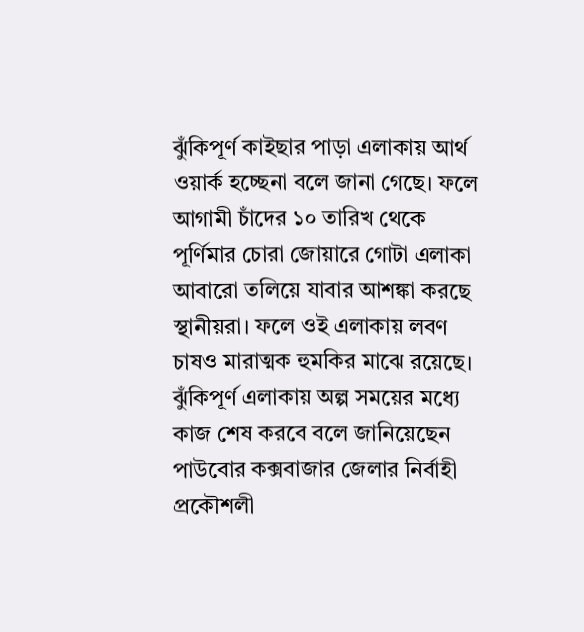ঝুঁকিপূর্ণ কাইছার পাড়া এলাকায় আর্থ ওয়ার্ক হচ্ছেনা বলে জানা গেছে। ফলে আগামী চাঁদের ১০ তারিখ থেকে পূর্ণিমার চোরা জোয়ারে গোটা এলাকা আবারো তলিয়ে যাবার আশঙ্কা করছে স্থানীয়রা। ফলে ওই এলাকায় লবণ চাষও মারাত্মক হুমকির মাঝে রয়েছে। ঝুঁকিপূর্ণ এলাকায় অল্প সময়ের মধ্যে কাজ শেষ করবে বলে জানিয়েছেন পাউবোর কক্সবাজার জেলার নির্বাহী প্রকৌশলী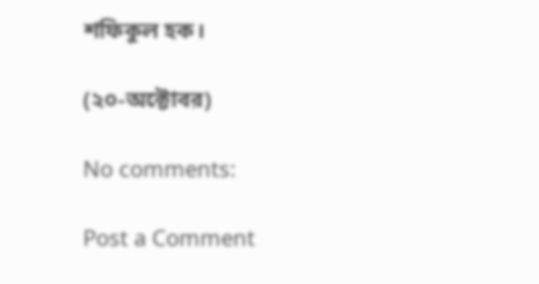শফিকুল হক।

(২০-অক্টোবর)

No comments:

Post a Comment